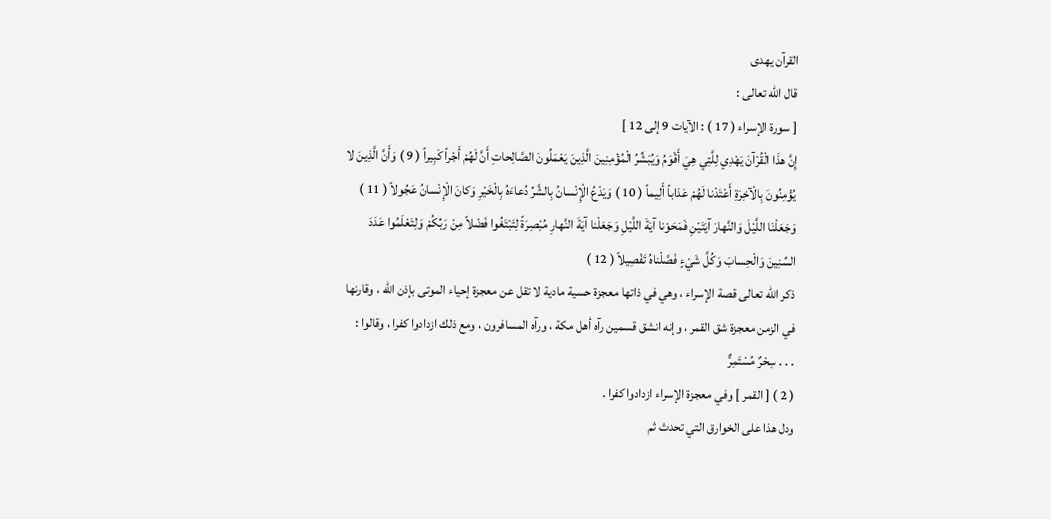القرآن يهدى
قال اللّه تعالى :
[ سورة الإسراء ( 17 ) : الآيات 9 إلى 12 ]
إِنَّ هذَا الْقُرْآنَ يَهْدِي لِلَّتِي هِيَ أَقْوَمُ وَيُبَشِّرُ الْمُؤْمِنِينَ الَّذِينَ يَعْمَلُونَ الصَّالِحاتِ أَنَّ لَهُمْ أَجْراً كَبِيراً ( 9 ) وَأَنَّ الَّذِينَ لا يُؤْمِنُونَ بِالْآخِرَةِ أَعْتَدْنا لَهُمْ عَذاباً أَلِيماً ( 10 ) وَيَدْعُ الْإِنْسانُ بِالشَّرِّ دُعاءَهُ بِالْخَيْرِ وَكانَ الْإِنْسانُ عَجُولاً ( 11 ) وَجَعَلْنَا اللَّيْلَ وَالنَّهارَ آيَتَيْنِ فَمَحَوْنا آيَةَ اللَّيْلِ وَجَعَلْنا آيَةَ النَّهارِ مُبْصِرَةً لِتَبْتَغُوا فَضْلاً مِنْ رَبِّكُمْ وَلِتَعْلَمُوا عَدَدَ السِّنِينَ وَالْحِسابَ وَكُلَّ شَيْءٍ فَصَّلْناهُ تَفْصِيلاً ( 12 )
ذكر اللّه تعالى قصة الإسراء ، وهي في ذاتها معجزة حسية مادية لا تقل عن معجزة إحياء الموتى بإذن اللّه ، وقارنها في الزمن معجزة شق القمر ، وإنه انشق قسمين رآه أهل مكة ، ورآه المسافرون ، ومع ذلك ازدادوا كفرا ، وقالوا :
. . . سِحْرٌ مُسْتَمِرٌّ
( 2 ) [ القمر ] وفي معجزة الإسراء ازدادوا كفرا .
ودل هذا على الخوارق التي تحدث ثم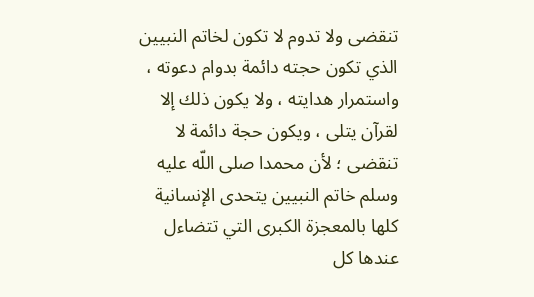تنقضى ولا تدوم لا تكون لخاتم النبيين الذي تكون حجته دائمة بدوام دعوته ، واستمرار هدايته ، ولا يكون ذلك إلا لقرآن يتلى ، ويكون حجة دائمة لا تنقضى ؛ لأن محمدا صلى اللّه عليه وسلم خاتم النبيين يتحدى الإنسانية كلها بالمعجزة الكبرى التي تتضاءل عندها كل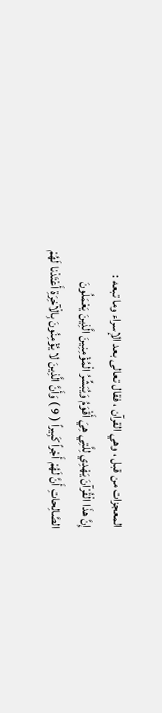المعجزات من قبل ، وهي القرآن ، فقال تعالى بعد الإسراء وما تبعه :
إِنَّ هذَا الْقُرْآنَ يَهْدِي لِلَّتِي هِيَ أَقْوَمُ وَيُبَشِّرُ الْمُؤْمِنِينَ الَّذِينَ يَعْمَلُونَ الصَّالِحاتِ أَنَّ لَهُمْ أَجْراً كَبِيراً ( 9 ) وَأَنَّ الَّذِينَ لا يُؤْمِنُونَ بِالْآخِرَةِ أَعْتَدْنا لَهُمْ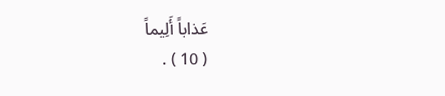عَذاباً أَلِيماً
( 10 ) .